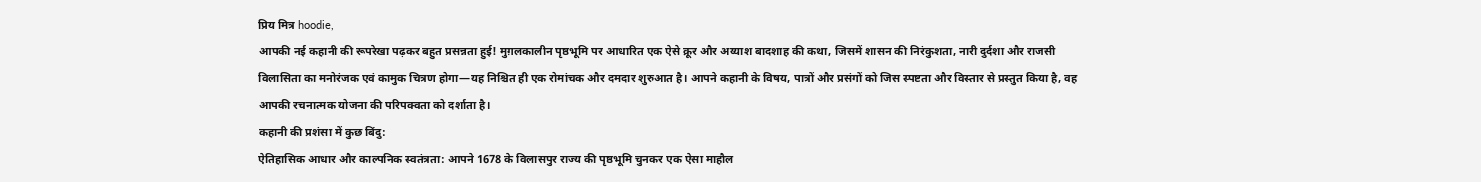प्रिय मित्र hoodie,
आपकी नई कहानी की रूपरेखा पढ़कर बहुत प्रसन्नता हुई! मुग़लकालीन पृष्ठभूमि पर आधारित एक ऐसे क्रूर और अय्याश बादशाह की कथा, जिसमें शासन की निरंकुशता, नारी दुर्दशा और राजसी विलासिता का मनोरंजक एवं कामुक चित्रण होगा—यह निश्चित ही एक रोमांचक और दमदार शुरुआत है। आपने कहानी के विषय, पात्रों और प्रसंगों को जिस स्पष्टता और विस्तार से प्रस्तुत किया है, वह आपकी रचनात्मक योजना की परिपक्वता को दर्शाता है।
कहानी की प्रशंसा में कुछ बिंदु:
ऐतिहासिक आधार और काल्पनिक स्वतंत्रता: आपने 1678 के विलासपुर राज्य की पृष्ठभूमि चुनकर एक ऐसा माहौल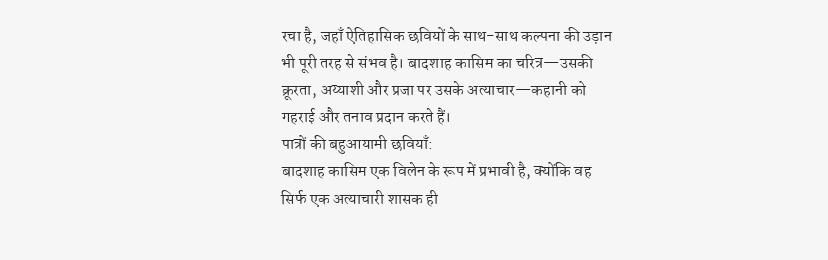रचा है, जहाँ ऐतिहासिक छवियों के साथ-साथ कल्पना की उड़ान भी पूरी तरह से संभव है। बादशाह कासिम का चरित्र—उसकी क्रूरता, अय्याशी और प्रजा पर उसके अत्याचार—कहानी को गहराई और तनाव प्रदान करते हैं।
पात्रों की बहुआयामी छवियाँ:
बादशाह कासिम एक विलेन के रूप में प्रभावी है, क्योंकि वह सिर्फ एक अत्याचारी शासक ही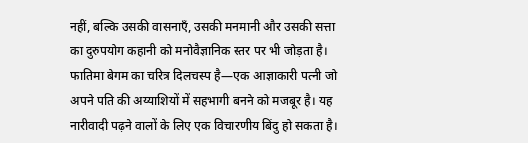नहीं, बल्कि उसकी वासनाएँ, उसकी मनमानी और उसकी सत्ता का दुरुपयोग कहानी को मनोवैज्ञानिक स्तर पर भी जोड़ता है।
फातिमा बेगम का चरित्र दिलचस्प है—एक आज्ञाकारी पत्नी जो अपने पति की अय्याशियों में सहभागी बनने को मजबूर है। यह नारीवादी पढ़ने वालों के लिए एक विचारणीय बिंदु हो सकता है।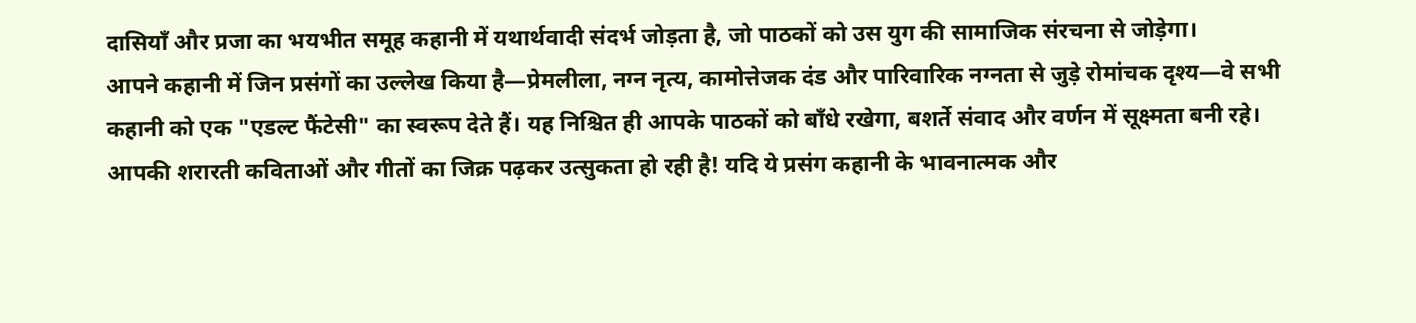दासियाँ और प्रजा का भयभीत समूह कहानी में यथार्थवादी संदर्भ जोड़ता है, जो पाठकों को उस युग की सामाजिक संरचना से जोड़ेगा।
आपने कहानी में जिन प्रसंगों का उल्लेख किया है—प्रेमलीला, नग्न नृत्य, कामोत्तेजक दंड और पारिवारिक नग्नता से जुड़े रोमांचक दृश्य—वे सभी कहानी को एक "एडल्ट फैंटेसी" का स्वरूप देते हैं। यह निश्चित ही आपके पाठकों को बाँधे रखेगा, बशर्ते संवाद और वर्णन में सूक्ष्मता बनी रहे।
आपकी शरारती कविताओं और गीतों का जिक्र पढ़कर उत्सुकता हो रही है! यदि ये प्रसंग कहानी के भावनात्मक और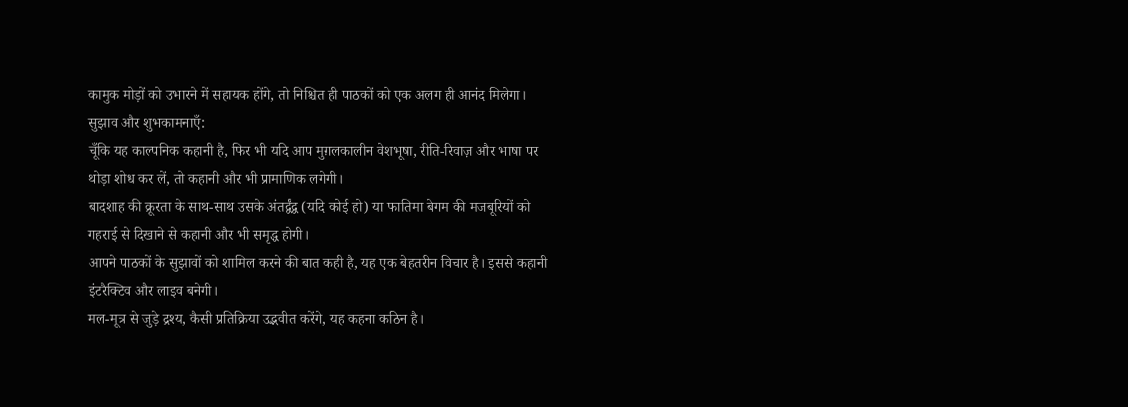कामुक मोड़ों को उभारने में सहायक होंगे, तो निश्चित ही पाठकों को एक अलग ही आनंद मिलेगा।
सुझाव और शुभकामनाएँ:
चूँकि यह काल्पनिक कहानी है, फिर भी यदि आप मुग़लकालीन वेशभूषा, रीति-रिवाज़ और भाषा पर थोड़ा शोध कर लें, तो कहानी और भी प्रामाणिक लगेगी।
बादशाह की क्रूरता के साथ-साथ उसके अंतर्द्वंद्व (यदि कोई हो) या फातिमा बेगम की मजबूरियों को गहराई से दिखाने से कहानी और भी समृद्ध होगी।
आपने पाठकों के सुझावों को शामिल करने की बात कही है, यह एक बेहतरीन विचार है। इससे कहानी इंटरैक्टिव और लाइव बनेगी।
मल-मूत्र से जुड़े द्रश्य, कैसी प्रतिक्रिया उद्भवीत करेंगे, यह कहना कठिन है।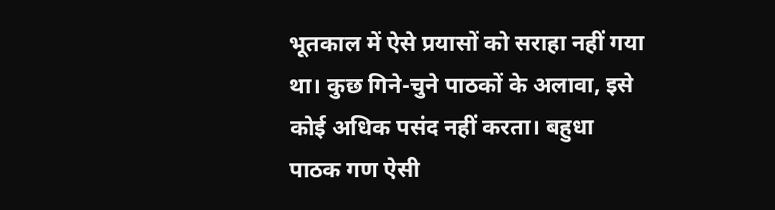भूतकाल में ऐसे प्रयासों को सराहा नहीं गया था। कुछ गिने-चुने पाठकों के अलावा, इसे कोई अधिक पसंद नहीं करता। बहुधा पाठक गण ऐसी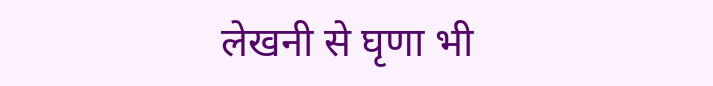लेखनी से घृणा भी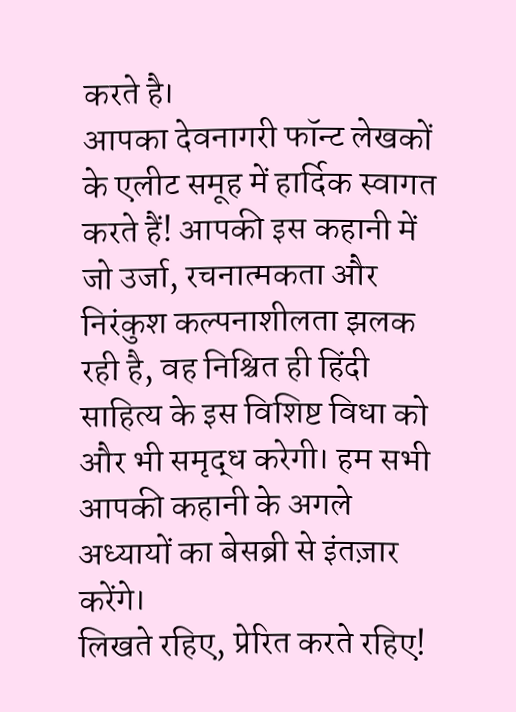करते है।
आपका देवनागरी फॉन्ट लेखकों के एलीट समूह में हार्दिक स्वागत करते हैं! आपकी इस कहानी में जो उर्जा, रचनात्मकता और निरंकुश कल्पनाशीलता झलक रही है, वह निश्चित ही हिंदी साहित्य के इस विशिष्ट विधा को और भी समृद्ध करेगी। हम सभी आपकी कहानी के अगले अध्यायों का बेसब्री से इंतज़ार करेंगे।
लिखते रहिए, प्रेरित करते रहिए!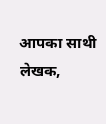आपका साथी लेखक,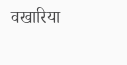वखारिया